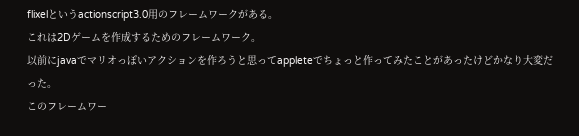flixelというactionscript3.0用のフレームワークがある。
これは2Dゲームを作成するためのフレームワーク。
以前にjavaでマリオっぽいアクションを作ろうと思ってappleteでちょっと作ってみたことがあったけどかなり大変だった。
このフレームワー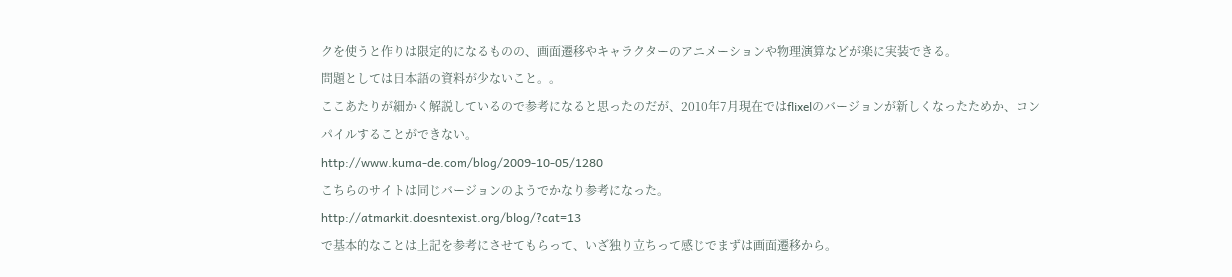クを使うと作りは限定的になるものの、画面遷移やキャラクターのアニメーションや物理演算などが楽に実装できる。
問題としては日本語の資料が少ないこと。。
ここあたりが細かく解説しているので参考になると思ったのだが、2010年7月現在ではflixelのバージョンが新しくなったためか、コンパイルすることができない。
http://www.kuma-de.com/blog/2009-10-05/1280
こちらのサイトは同じバージョンのようでかなり参考になった。
http://atmarkit.doesntexist.org/blog/?cat=13
で基本的なことは上記を参考にさせてもらって、いざ独り立ちって感じでまずは画面遷移から。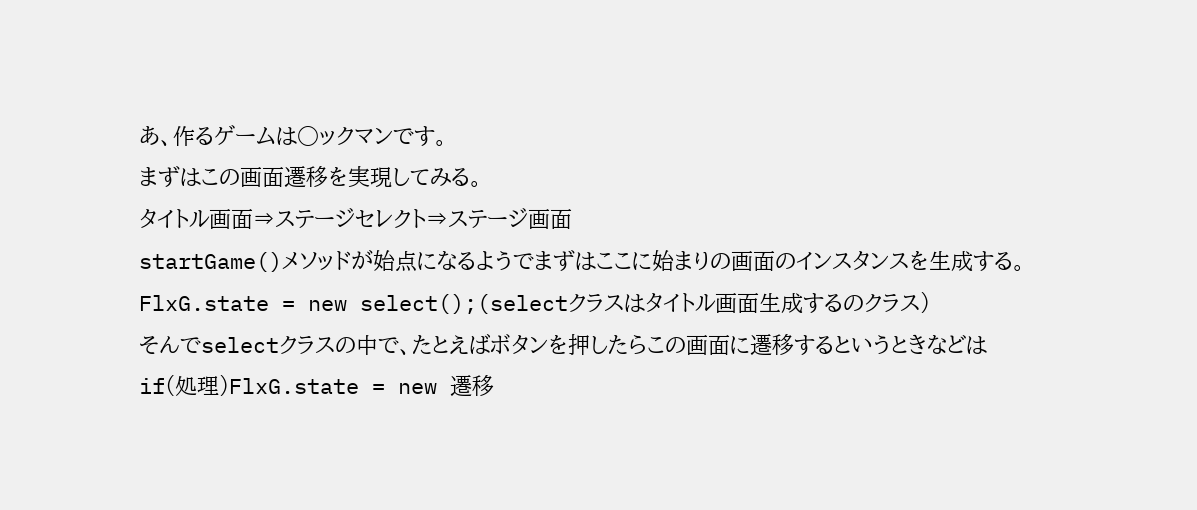あ、作るゲームは○ックマンです。
まずはこの画面遷移を実現してみる。
タイトル画面⇒ステージセレクト⇒ステージ画面
startGame()メソッドが始点になるようでまずはここに始まりの画面のインスタンスを生成する。
FlxG.state = new select();(selectクラスはタイトル画面生成するのクラス)
そんでselectクラスの中で、たとえばボタンを押したらこの画面に遷移するというときなどは
if(処理)FlxG.state = new 遷移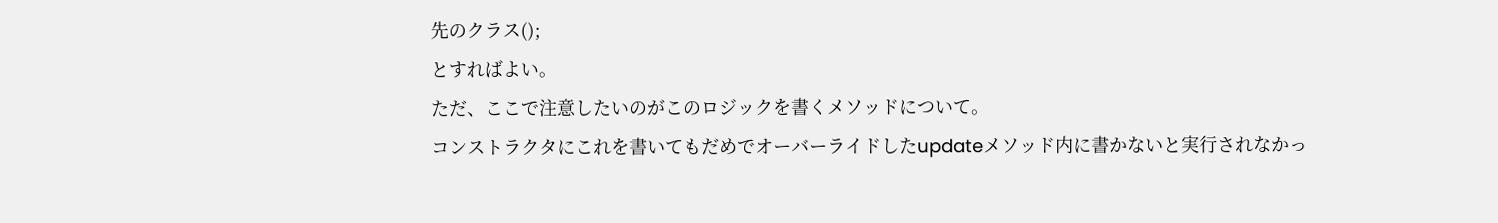先のクラス();
とすればよい。
ただ、ここで注意したいのがこのロジックを書くメソッドについて。
コンストラクタにこれを書いてもだめでオーバーライドしたupdateメソッド内に書かないと実行されなかっ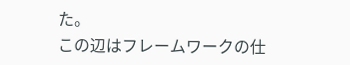た。
この辺はフレームワークの仕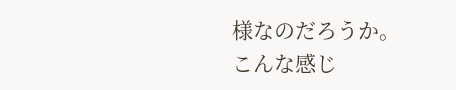様なのだろうか。
こんな感じ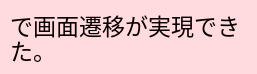で画面遷移が実現できた。